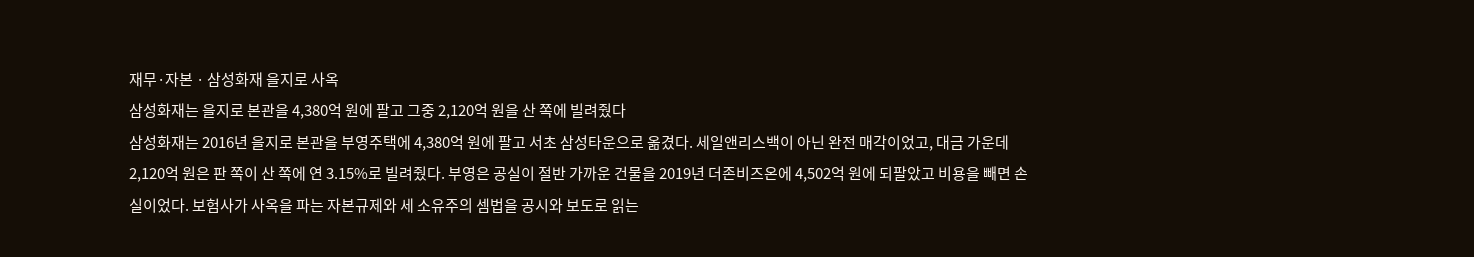재무·자본 · 삼성화재 을지로 사옥
삼성화재는 을지로 본관을 4,380억 원에 팔고 그중 2,120억 원을 산 쪽에 빌려줬다
삼성화재는 2016년 을지로 본관을 부영주택에 4,380억 원에 팔고 서초 삼성타운으로 옮겼다. 세일앤리스백이 아닌 완전 매각이었고, 대금 가운데 2,120억 원은 판 쪽이 산 쪽에 연 3.15%로 빌려줬다. 부영은 공실이 절반 가까운 건물을 2019년 더존비즈온에 4,502억 원에 되팔았고 비용을 빼면 손실이었다. 보험사가 사옥을 파는 자본규제와 세 소유주의 셈법을 공시와 보도로 읽는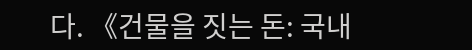다. 《건물을 짓는 돈: 국내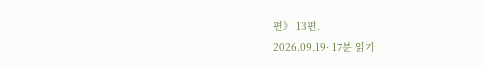편》 13편.
2026.09.19· 17분 읽기